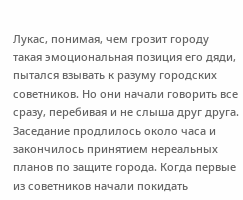Лукас, понимая, чем грозит городу такая эмоциональная позиция его дяди, пытался взывать к разуму городских советников. Но они начали говорить все сразу, перебивая и не слыша друг друга. Заседание продлилось около часа и закончилось принятием нереальных планов по защите города. Когда первые из советников начали покидать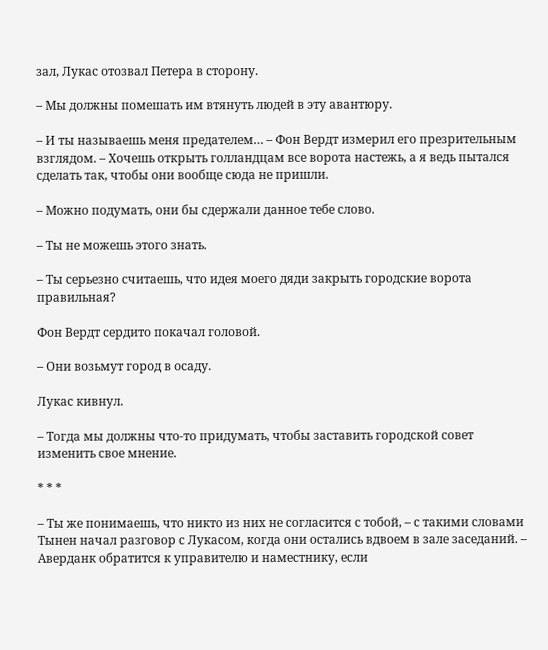зал, Лукас отозвал Петера в сторону.

– Мы должны помешать им втянуть людей в эту авантюру.

– И ты называешь меня предателем… – Фон Вердт измерил его презрительным взглядом. – Хочешь открыть голландцам все ворота настежь, а я ведь пытался сделать так, чтобы они вообще сюда не пришли.

– Можно подумать, они бы сдержали данное тебе слово.

– Ты не можешь этого знать.

– Ты серьезно считаешь, что идея моего дяди закрыть городские ворота правильная?

Фон Вердт сердито покачал головой.

– Они возьмут город в осаду.

Лукас кивнул.

– Тогда мы должны что-то придумать, чтобы заставить городской совет изменить свое мнение.

* * *

– Ты же понимаешь, что никто из них не согласится с тобой, – с такими словами Тынен начал разговор с Лукасом, когда они остались вдвоем в зале заседаний. – Аверданк обратится к управителю и наместнику, если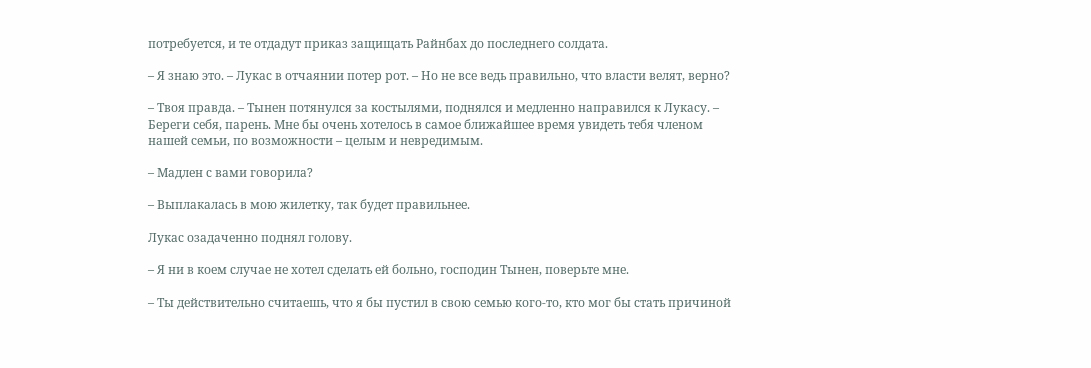потребуется, и те отдадут приказ защищать Райнбах до последнего солдата.

– Я знаю это. – Лукас в отчаянии потер рот. – Но не все ведь правильно, что власти велят, верно?

– Твоя правда. – Тынен потянулся за костылями, поднялся и медленно направился к Лукасу. – Береги себя, парень. Мне бы очень хотелось в самое ближайшее время увидеть тебя членом нашей семьи, по возможности – целым и невредимым.

– Мадлен с вами говорила?

– Выплакалась в мою жилетку, так будет правильнее.

Лукас озадаченно поднял голову.

– Я ни в коем случае не хотел сделать ей больно, господин Тынен, поверьте мне.

– Ты действительно считаешь, что я бы пустил в свою семью кого-то, кто мог бы стать причиной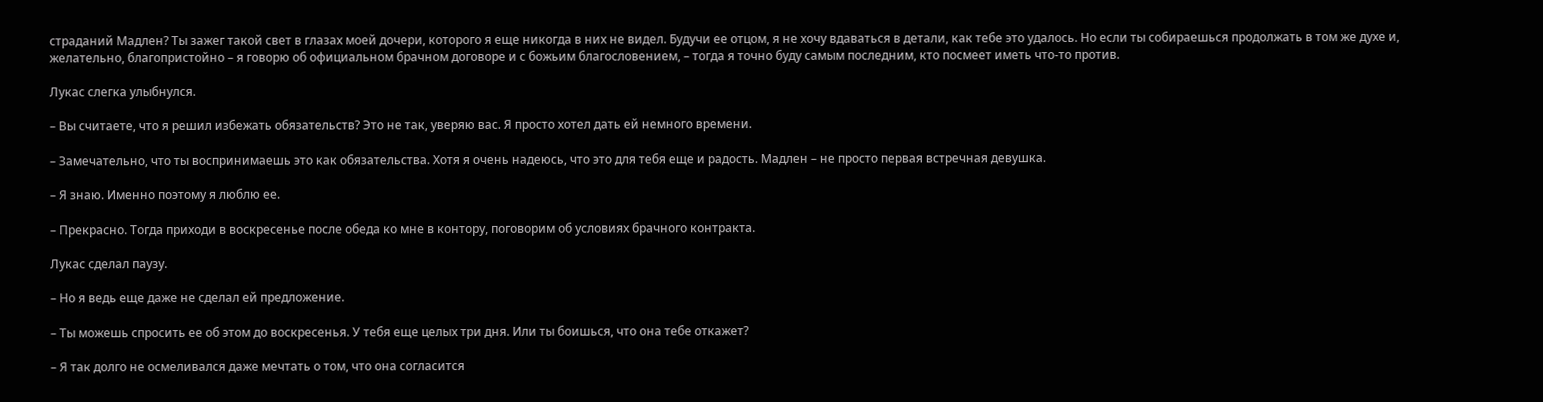страданий Мадлен? Ты зажег такой свет в глазах моей дочери, которого я еще никогда в них не видел. Будучи ее отцом, я не хочу вдаваться в детали, как тебе это удалось. Но если ты собираешься продолжать в том же духе и, желательно, благопристойно – я говорю об официальном брачном договоре и с божьим благословением, – тогда я точно буду самым последним, кто посмеет иметь что-то против.

Лукас слегка улыбнулся.

– Вы считаете, что я решил избежать обязательств? Это не так, уверяю вас. Я просто хотел дать ей немного времени.

– Замечательно, что ты воспринимаешь это как обязательства. Хотя я очень надеюсь, что это для тебя еще и радость. Мадлен – не просто первая встречная девушка.

– Я знаю. Именно поэтому я люблю ее.

– Прекрасно. Тогда приходи в воскресенье после обеда ко мне в контору, поговорим об условиях брачного контракта.

Лукас сделал паузу.

– Но я ведь еще даже не сделал ей предложение.

– Ты можешь спросить ее об этом до воскресенья. У тебя еще целых три дня. Или ты боишься, что она тебе откажет?

– Я так долго не осмеливался даже мечтать о том, что она согласится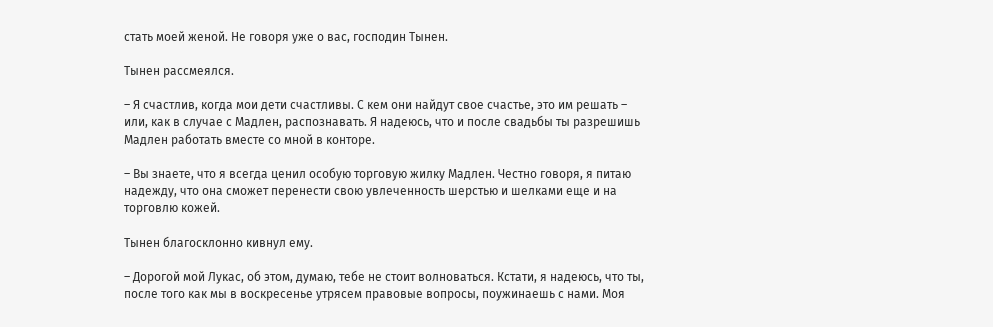стать моей женой. Не говоря уже о вас, господин Тынен.

Тынен рассмеялся.

– Я счастлив, когда мои дети счастливы. С кем они найдут свое счастье, это им решать – или, как в случае с Мадлен, распознавать. Я надеюсь, что и после свадьбы ты разрешишь Мадлен работать вместе со мной в конторе.

– Вы знаете, что я всегда ценил особую торговую жилку Мадлен. Честно говоря, я питаю надежду, что она сможет перенести свою увлеченность шерстью и шелками еще и на торговлю кожей.

Тынен благосклонно кивнул ему.

– Дорогой мой Лукас, об этом, думаю, тебе не стоит волноваться. Кстати, я надеюсь, что ты, после того как мы в воскресенье утрясем правовые вопросы, поужинаешь с нами. Моя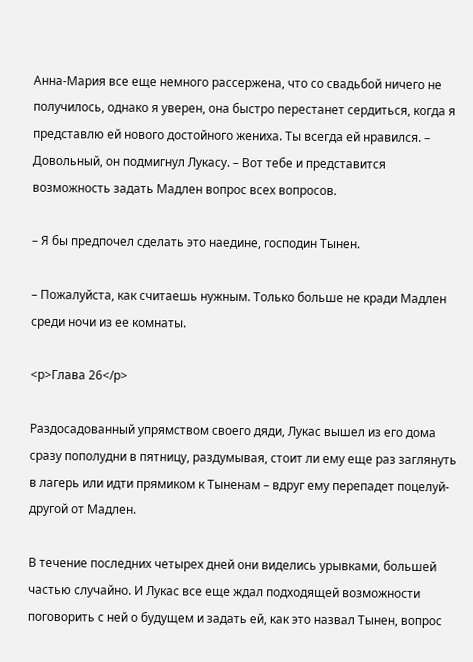Анна-Мария все еще немного рассержена, что со свадьбой ничего не получилось, однако я уверен, она быстро перестанет сердиться, когда я представлю ей нового достойного жениха. Ты всегда ей нравился. – Довольный, он подмигнул Лукасу. – Вот тебе и представится возможность задать Мадлен вопрос всех вопросов.

– Я бы предпочел сделать это наедине, господин Тынен.

– Пожалуйста, как считаешь нужным. Только больше не кради Мадлен среди ночи из ее комнаты.

<p>Глава 26</p>

Раздосадованный упрямством своего дяди, Лукас вышел из его дома сразу пополудни в пятницу, раздумывая, стоит ли ему еще раз заглянуть в лагерь или идти прямиком к Тыненам – вдруг ему перепадет поцелуй-другой от Мадлен.

В течение последних четырех дней они виделись урывками, большей частью случайно. И Лукас все еще ждал подходящей возможности поговорить с ней о будущем и задать ей, как это назвал Тынен, вопрос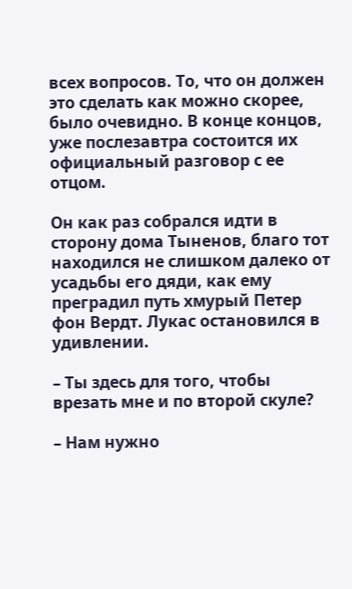всех вопросов. То, что он должен это сделать как можно скорее, было очевидно. В конце концов, уже послезавтра состоится их официальный разговор с ее отцом.

Он как раз собрался идти в сторону дома Тыненов, благо тот находился не слишком далеко от усадьбы его дяди, как ему преградил путь хмурый Петер фон Вердт. Лукас остановился в удивлении.

– Ты здесь для того, чтобы врезать мне и по второй скуле?

– Нам нужно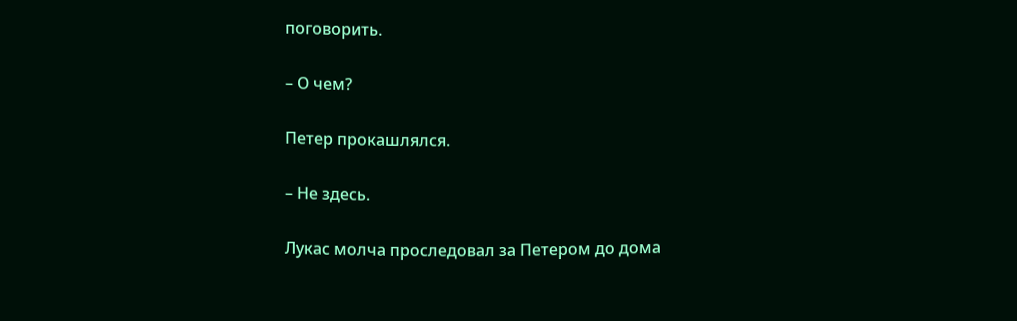поговорить.

– О чем?

Петер прокашлялся.

– Не здесь.

Лукас молча проследовал за Петером до дома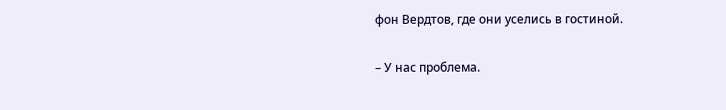фон Вердтов, где они уселись в гостиной.

– У нас проблема.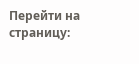Перейти на страницу: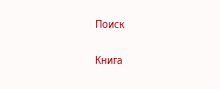Поиск

Книга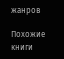жанров

Похожие книги